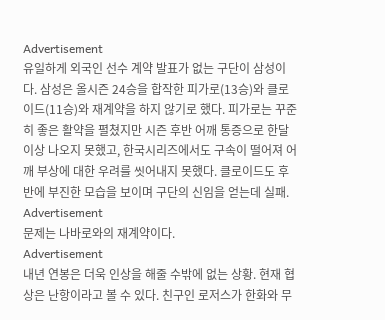Advertisement
유일하게 외국인 선수 계약 발표가 없는 구단이 삼성이다. 삼성은 올시즌 24승을 합작한 피가로(13승)와 클로이드(11승)와 재계약을 하지 않기로 했다. 피가로는 꾸준히 좋은 활약을 펼쳤지만 시즌 후반 어깨 통증으로 한달 이상 나오지 못했고, 한국시리즈에서도 구속이 떨어져 어깨 부상에 대한 우려를 씻어내지 못했다. 클로이드도 후반에 부진한 모습을 보이며 구단의 신임을 얻는데 실패.
Advertisement
문제는 나바로와의 재계약이다.
Advertisement
내년 연봉은 더욱 인상을 해줄 수밖에 없는 상황. 현재 협상은 난항이라고 볼 수 있다. 친구인 로저스가 한화와 무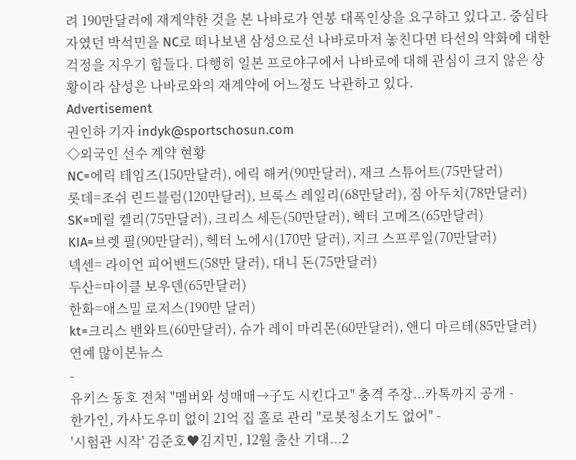려 190만달러에 재계약한 것을 본 나바로가 연봉 대폭인상을 요구하고 있다고. 중심타자였던 박석민을 NC로 떠나보낸 삼성으로선 나바로마저 놓친다면 타선의 약화에 대한 걱정을 지우기 힘들다. 다행히 일본 프로야구에서 나바로에 대해 관심이 크지 않은 상황이라 삼성은 나바로와의 재계약에 어느정도 낙관하고 있다.
Advertisement
권인하 기자 indyk@sportschosun.com
◇외국인 선수 계약 현황
NC=에릭 테임즈(150만달러), 에릭 해커(90만달러), 재크 스튜어트(75만달러)
롯데=조쉬 린드블럼(120만달러), 브룩스 레일리(68만달러), 짐 아두치(78만달러)
SK=메릴 켈리(75만달러), 크리스 세든(50만달러), 헥터 고메즈(65만달러)
KIA=브렛 필(90만달러), 헥터 노에시(170만 달러), 지크 스프루일(70만달러)
넥센= 라이언 피어밴드(58만 달러), 대니 돈(75만달러)
두산=마이클 보우덴(65만달러)
한화=애스밀 로저스(190만 달러)
kt=크리스 밴와트(60만달러), 슈가 레이 마리몬(60만달러), 앤디 마르테(85만달러)
연예 많이본뉴스
-
유키스 동호 전처 "멤버와 성매매→子도 시킨다고" 충격 주장...카톡까지 공개 -
한가인, 가사도우미 없이 21억 집 홀로 관리 "로봇청소기도 없어" -
'시험관 시작' 김준호♥김지민, 12월 출산 기대...2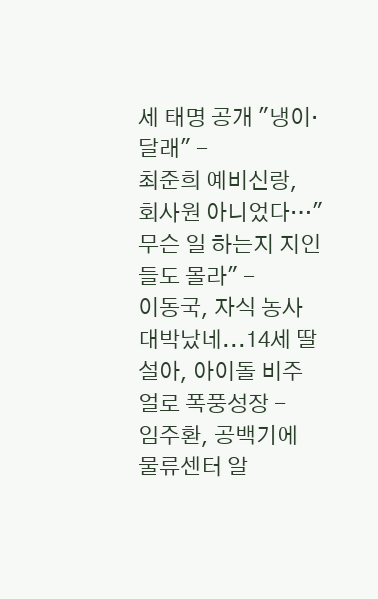세 태명 공개 "냉이·달래" -
최준희 예비신랑, 회사원 아니었다…"무슨 일 하는지 지인들도 몰라" -
이동국, 자식 농사 대박났네...14세 딸 설아, 아이돌 비주얼로 폭풍성장 -
임주환, 공백기에 물류센터 알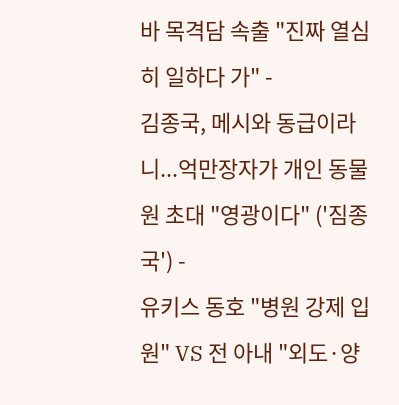바 목격담 속출 "진짜 열심히 일하다 가" -
김종국, 메시와 동급이라니...억만장자가 개인 동물원 초대 "영광이다" ('짐종국') -
유키스 동호 "병원 강제 입원" VS 전 아내 "외도·양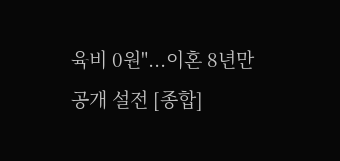육비 0원"...이혼 8년만 공개 설전 [종합]